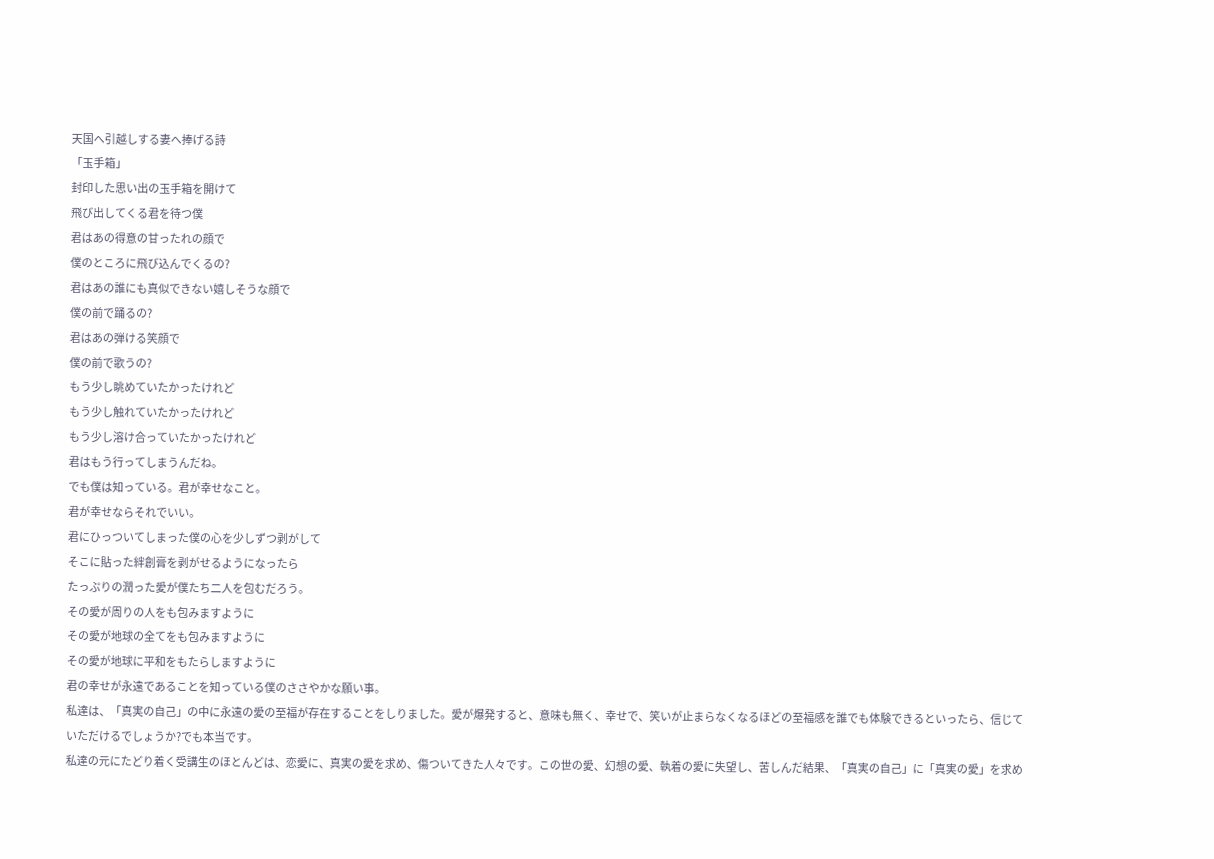天国へ引越しする妻へ捧げる詩
「玉手箱」
封印した思い出の玉手箱を開けて
飛び出してくる君を待つ僕
君はあの得意の甘ったれの顔で
僕のところに飛び込んでくるの?
君はあの誰にも真似できない嬉しそうな顔で
僕の前で踊るの?
君はあの弾ける笑顔で
僕の前で歌うの?
もう少し眺めていたかったけれど
もう少し触れていたかったけれど
もう少し溶け合っていたかったけれど
君はもう行ってしまうんだね。
でも僕は知っている。君が幸せなこと。
君が幸せならそれでいい。
君にひっついてしまった僕の心を少しずつ剥がして
そこに貼った絆創膏を剥がせるようになったら
たっぷりの潤った愛が僕たち二人を包むだろう。
その愛が周りの人をも包みますように
その愛が地球の全てをも包みますように
その愛が地球に平和をもたらしますように
君の幸せが永遠であることを知っている僕のささやかな願い事。
私達は、「真実の自己」の中に永遠の愛の至福が存在することをしりました。愛が爆発すると、意味も無く、幸せで、笑いが止まらなくなるほどの至福感を誰でも体験できるといったら、信じていただけるでしょうか?でも本当です。
私達の元にたどり着く受講生のほとんどは、恋愛に、真実の愛を求め、傷ついてきた人々です。この世の愛、幻想の愛、執着の愛に失望し、苦しんだ結果、「真実の自己」に「真実の愛」を求め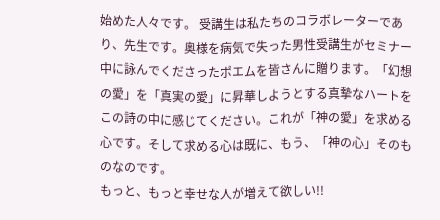始めた人々です。 受講生は私たちのコラボレーターであり、先生です。奥様を病気で失った男性受講生がセミナー中に詠んでくださったポエムを皆さんに贈ります。「幻想の愛」を「真実の愛」に昇華しようとする真摯なハートをこの詩の中に感じてください。これが「神の愛」を求める心です。そして求める心は既に、もう、「神の心」そのものなのです。
もっと、もっと幸せな人が増えて欲しい!!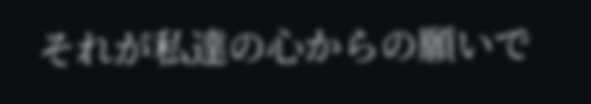それが私達の心からの願いで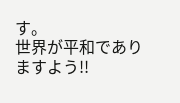す。
世界が平和でありますよう!!